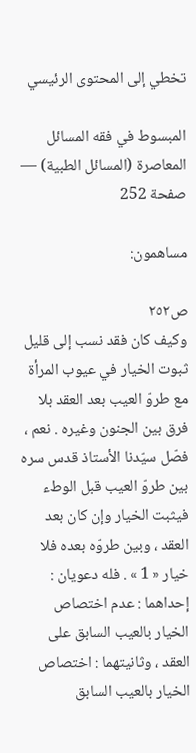تخطي إلى المحتوى الرئيسي

المبسوط في فقه المسائل المعاصرة (المسائل الطبية) — صفحة 252

مساهمون:

ص٢٥٢
وكيف كان فقد نسب إلى قليل ثبوت الخيار في عيوب المرأة مع طروّ العيب بعد العقد بلا فرق بين الجنون وغيره . نعم ، فصّل سيّدنا الأستاذ قدس سره بين طروّ العيب قبل الوطء فيثبت الخيار وإن كان بعد العقد ، وبين طروّه بعده فلا خيار « 1 » . فله دعويان : إحداهما : عدم اختصاص الخيار بالعيب السابق على العقد ، وثانيتهما : اختصاص الخيار بالعيب السابق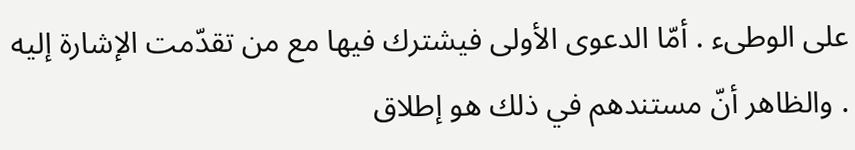على الوطىء . أمّا الدعوى الأولى فيشترك فيها مع من تقدّمت الإشارة إليه . والظاهر أنّ مستندهم في ذلك هو إطلاق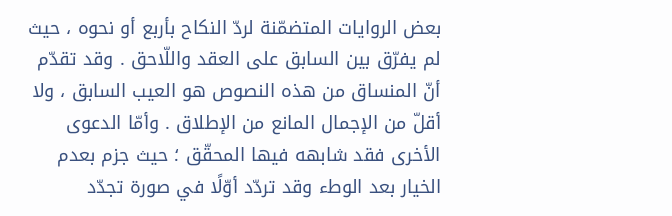بعض الروايات المتضمّنة لردّ النكاح بأربع أو نحوه ، حيث لم يفرّق بين السابق على العقد واللّاحق . وقد تقدّم أنّ المنساق من هذه النصوص هو العيب السابق ، ولا أقلّ من الإجمال المانع من الإطلاق . وأمّا الدعوى الأخرى فقد شابهه فيها المحقّق ؛ حيث جزم بعدم الخيار بعد الوطء وقد تردّد أوّلًا في صورة تجدّد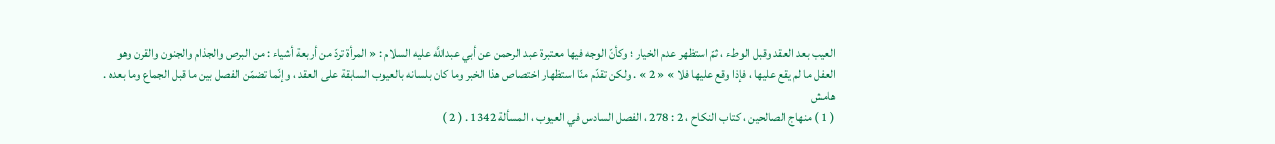العيب بعد العقد وقبل الوطء ، ثمّ استظهر عدم الخيار ؛ وكأنّ الوجه فيها معتبرة عبد الرحمن عن أبي عبداللَّه عليه السلام : « المرأة تردّ من أربعة أشياء : من البرص والجذام والجنون والقرن وهو العفل ما لم يقع عليها ، فإذا وقع عليها فلا » « 2 » . ولكن تقدّم منّا استظهار اختصاص هذا الخبر وما كان بلسانه بالعيوب السابقة على العقد ، وإنّما تضمّن الفصل بين ما قبل الجماع وما بعده .
هامش
( 1 ) منهاج الصالحين ، كتاب النكاح ، 2 : 278 ، الفصل السادس في العيوب ، المسألة 1342 . ( 2 )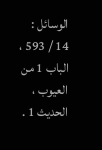الوسائل : 14 / 593 ، الباب 1 من العيوب ، الحديث 1 .